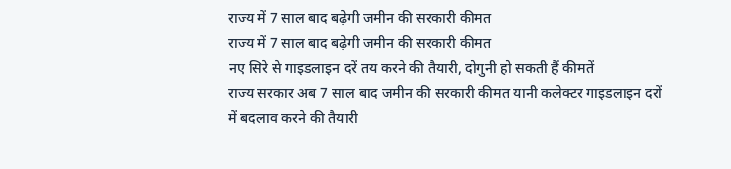राज्य में 7 साल बाद बढ़ेगी जमीन की सरकारी कीमत
राज्य में 7 साल बाद बढ़ेगी जमीन की सरकारी कीमत
नए सिरे से गाइडलाइन दरें तय करने की तैयारी, दोगुनी हो सकती हैं कीमतें
राज्य सरकार अब 7 साल बाद जमीन की सरकारी कीमत यानी कलेक्टर गाइडलाइन दरों में बदलाव करने की तैयारी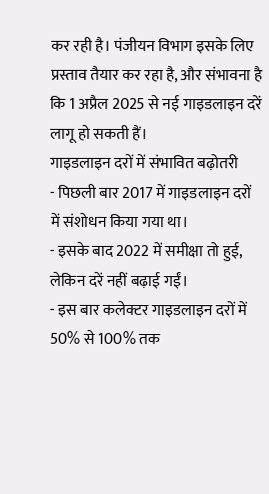कर रही है। पंजीयन विभाग इसके लिए प्रस्ताव तैयार कर रहा है, और संभावना है कि 1 अप्रैल 2025 से नई गाइडलाइन दरें लागू हो सकती हैं।
गाइडलाइन दरों में संभावित बढ़ोतरी
- पिछली बार 2017 में गाइडलाइन दरों में संशोधन किया गया था।
- इसके बाद 2022 में समीक्षा तो हुई, लेकिन दरें नहीं बढ़ाई गईं।
- इस बार कलेक्टर गाइडलाइन दरों में 50% से 100% तक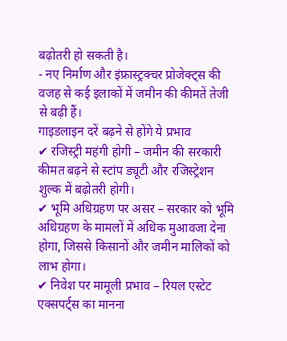बढ़ोतरी हो सकती है।
- नए निर्माण और इंफ्रास्ट्रक्चर प्रोजेक्ट्स की वजह से कई इलाकों में जमीन की कीमतें तेजी से बढ़ी हैं।
गाइडलाइन दरें बढ़ने से होंगे ये प्रभाव
✔ रजिस्ट्री महंगी होगी – जमीन की सरकारी कीमत बढ़ने से स्टांप ड्यूटी और रजिस्ट्रेशन शुल्क में बढ़ोतरी होगी।
✔ भूमि अधिग्रहण पर असर – सरकार को भूमि अधिग्रहण के मामलों में अधिक मुआवजा देना होगा, जिससे किसानों और जमीन मालिकों को लाभ होगा।
✔ निवेश पर मामूली प्रभाव – रियल एस्टेट एक्सपर्ट्स का मानना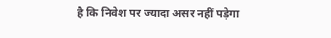है कि निवेश पर ज्यादा असर नहीं पड़ेगा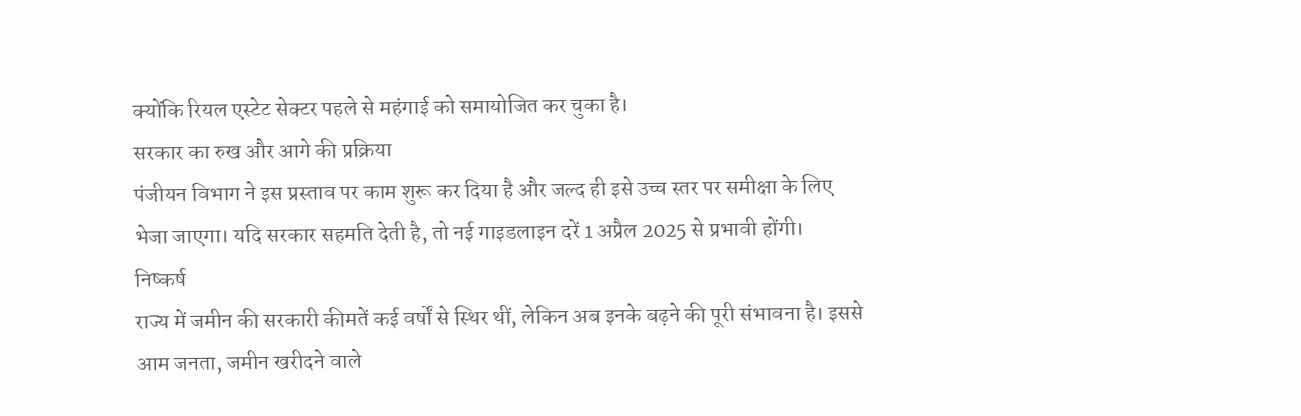क्योंकि रियल एस्टेट सेक्टर पहले से महंगाई को समायोजित कर चुका है।
सरकार का रुख और आगे की प्रक्रिया
पंजीयन विभाग ने इस प्रस्ताव पर काम शुरू कर दिया है और जल्द ही इसे उच्च स्तर पर समीक्षा के लिए भेजा जाएगा। यदि सरकार सहमति देती है, तो नई गाइडलाइन दरें 1 अप्रैल 2025 से प्रभावी होंगी।
निष्कर्ष
राज्य में जमीन की सरकारी कीमतें कई वर्षों से स्थिर थीं, लेकिन अब इनके बढ़ने की पूरी संभावना है। इससे आम जनता, जमीन खरीदने वाले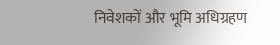निवेशकों और भूमि अधिग्रहण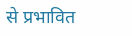से प्रभावित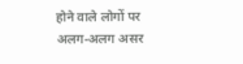होने वाले लोगों पर अलग-अलग असर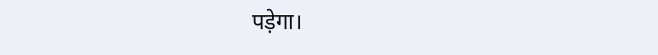पड़ेगा।